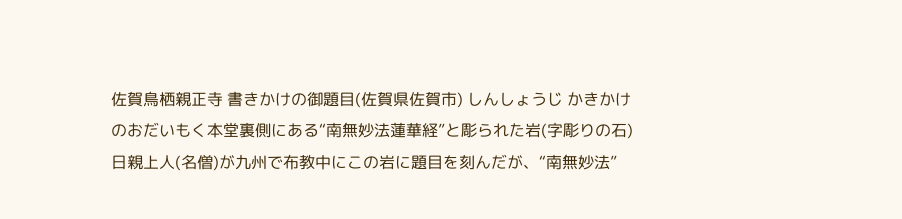佐賀鳥栖親正寺 書きかけの御題目(佐賀県佐賀市) しんしょうじ かきかけのおだいもく本堂裏側にある“南無妙法蓮華経”と彫られた岩(字彫りの石)日親上人(名僧)が九州で布教中にこの岩に題目を刻んだが、“南無妙法”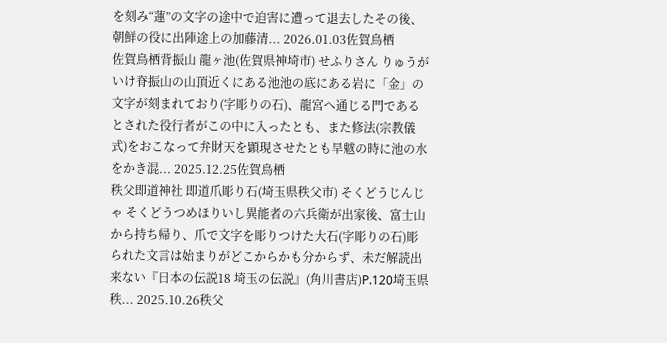を刻み“蓮”の文字の途中で迫害に遭って退去したその後、朝鮮の役に出陣途上の加藤清... 2026.01.03佐賀鳥栖
佐賀鳥栖背振山 龍ヶ池(佐賀県神埼市) せふりさん りゅうがいけ脊振山の山頂近くにある池池の底にある岩に「金」の文字が刻まれており(字彫りの石)、龍宮へ通じる門であるとされた役行者がこの中に入ったとも、また修法(宗教儀式)をおこなって弁財天を顕現させたとも旱魃の時に池の水をかき混... 2025.12.25佐賀鳥栖
秩父即道神社 即道爪彫り石(埼玉県秩父市) そくどうじんじゃ そくどうつめほりいし異能者の六兵衛が出家後、富士山から持ち帰り、爪で文字を彫りつけた大石(字彫りの石)彫られた文言は始まりがどこからかも分からず、未だ解読出来ない『日本の伝説18 埼玉の伝説』(角川書店)P.120埼玉県秩... 2025.10.26秩父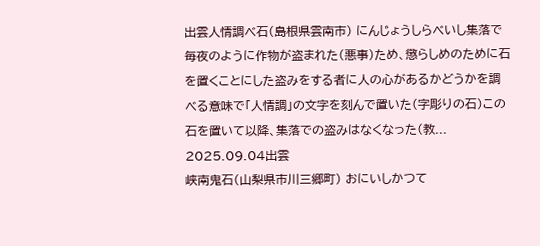出雲人情調べ石(島根県雲南市) にんじょうしらべいし集落で毎夜のように作物が盗まれた(悪事)ため、懲らしめのために石を置くことにした盗みをする者に人の心があるかどうかを調べる意味で「人情調」の文字を刻んで置いた(字彫りの石)この石を置いて以降、集落での盗みはなくなった(教... 2025.09.04出雲
峡南鬼石(山梨県市川三郷町) おにいしかつて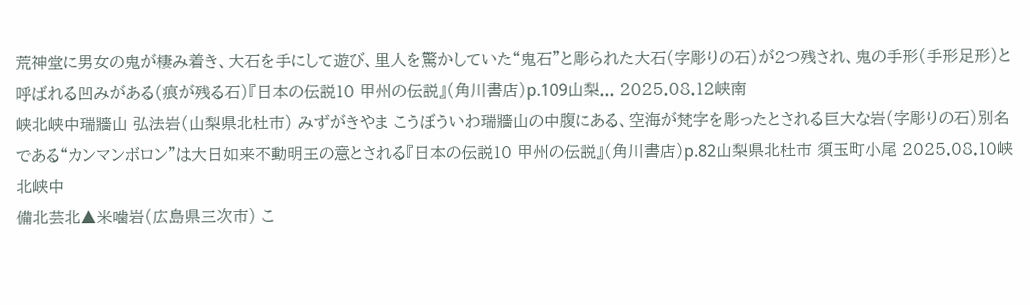荒神堂に男女の鬼が棲み着き、大石を手にして遊び、里人を驚かしていた“鬼石”と彫られた大石(字彫りの石)が2つ残され、鬼の手形(手形足形)と呼ばれる凹みがある(痕が残る石)『日本の伝説10 甲州の伝説』(角川書店)p.109山梨... 2025.08.12峡南
峡北峡中瑞牆山 弘法岩(山梨県北杜市) みずがきやま こうぼういわ瑞牆山の中腹にある、空海が梵字を彫ったとされる巨大な岩(字彫りの石)別名である“カンマンボロン”は大日如来不動明王の意とされる『日本の伝説10 甲州の伝説』(角川書店)p.82山梨県北杜市 須玉町小尾 2025.08.10峡北峡中
備北芸北▲米噛岩(広島県三次市) こ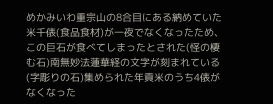めかみいわ重宗山の8合目にある納めていた米千俵(食品食材)が一夜でなくなったため、この巨石が食べてしまったとされた(怪の棲む石)南無妙法蓮華経の文字が刻まれている(字彫りの石)集められた年貢米のうち4俵がなくなった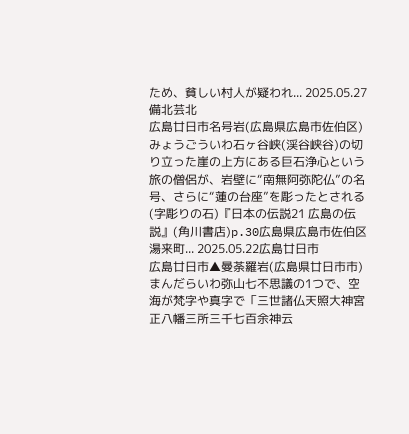ため、貧しい村人が疑われ... 2025.05.27備北芸北
広島廿日市名号岩(広島県広島市佐伯区) みょうごういわ石ヶ谷峡(渓谷峡谷)の切り立った崖の上方にある巨石浄心という旅の僧侶が、岩壁に“南無阿弥陀仏”の名号、さらに“蓮の台座”を彫ったとされる(字彫りの石)『日本の伝説21 広島の伝説』(角川書店)p.30広島県広島市佐伯区 湯来町... 2025.05.22広島廿日市
広島廿日市▲曼荼羅岩(広島県廿日市市) まんだらいわ弥山七不思議の1つで、空海が梵字や真字で「三世諸仏天照大神宮正八幡三所三千七百余神云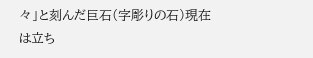々」と刻んだ巨石(字彫りの石)現在は立ち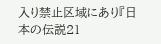入り禁止区域にあり『日本の伝説21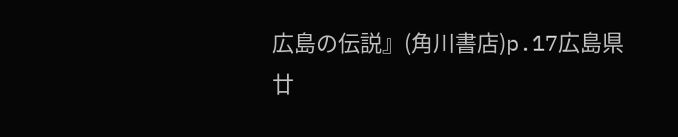広島の伝説』(角川書店)p.17広島県廿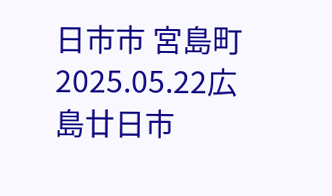日市市 宮島町 2025.05.22広島廿日市